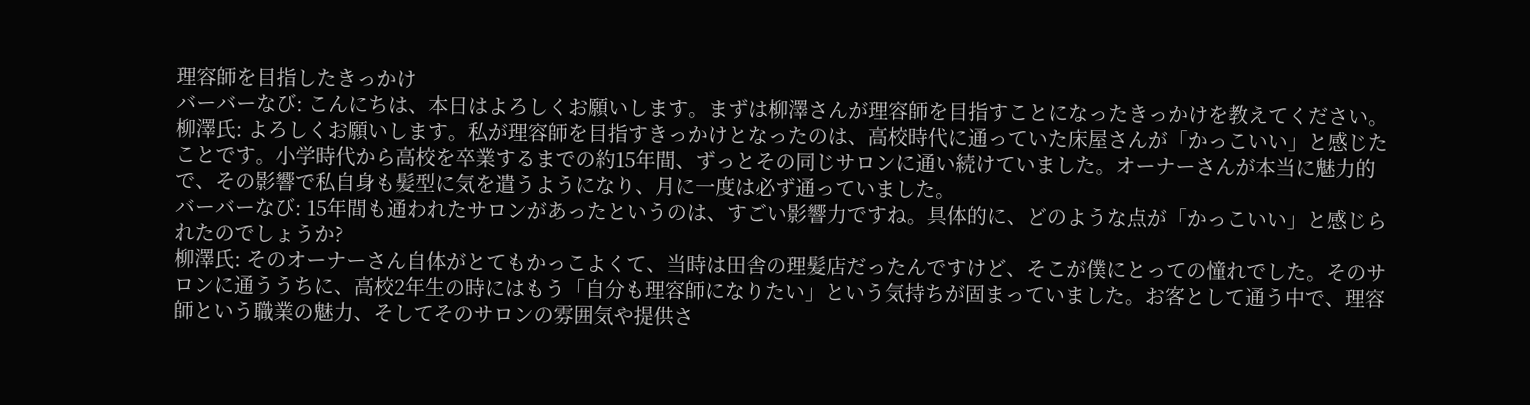理容師を目指したきっかけ
バーバーなび: こんにちは、本日はよろしくお願いします。まずは柳澤さんが理容師を目指すことになったきっかけを教えてください。
柳澤氏: よろしくお願いします。私が理容師を目指すきっかけとなったのは、高校時代に通っていた床屋さんが「かっこいい」と感じたことです。小学時代から高校を卒業するまでの約15年間、ずっとその同じサロンに通い続けていました。オーナーさんが本当に魅力的で、その影響で私自身も髪型に気を遣うようになり、月に一度は必ず通っていました。
バーバーなび: 15年間も通われたサロンがあったというのは、すごい影響力ですね。具体的に、どのような点が「かっこいい」と感じられたのでしょうか?
柳澤氏: そのオーナーさん自体がとてもかっこよくて、当時は田舎の理髪店だったんですけど、そこが僕にとっての憧れでした。そのサロンに通ううちに、高校2年生の時にはもう「自分も理容師になりたい」という気持ちが固まっていました。お客として通う中で、理容師という職業の魅力、そしてそのサロンの雰囲気や提供さ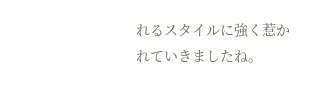れるスタイルに強く惹かれていきましたね。